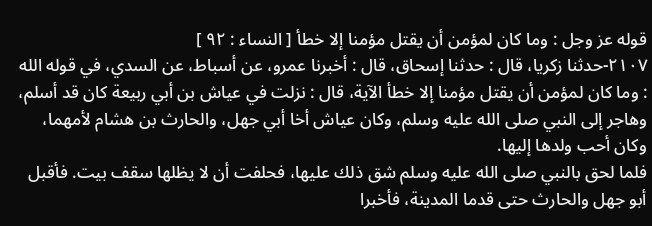قوله عز وجل : وما كان لمؤمن أن يقتل مؤمنا إلا خطأ [ النساء : ٩٢ ]
٢١٠٧-حدثنا زكريا، قال : حدثنا إسحاق، قال : أخبرنا عمرو، عن أسباط، عن السدي، في قوله الله : وما كان لمؤمن أن يقتل مؤمنا إلا خطأ الآية، قال : نزلت في عياش بن أبي ربيعة كان قد أسلم، وهاجر إلى النبي صلى الله عليه وسلم، وكان عياش أخا أبي جهل، والحارث بن هشام لأمهما، وكان أحب ولدها إليها.
فلما لحق بالنبي صلى الله عليه وسلم شق ذلك عليها، فحلفت أن لا يظلها سقف بيت. فأقبل أبو جهل والحارث حتى قدما المدينة، فأخبرا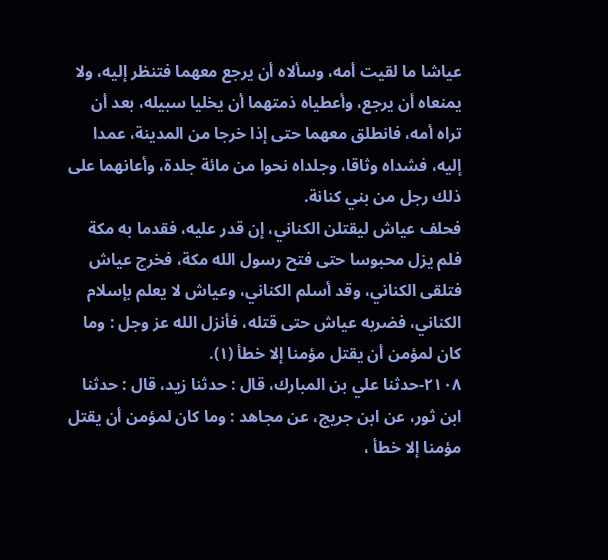عياشا ما لقيت أمه، وسألاه أن يرجع معهما فتنظر إليه، ولا يمنعاه أن يرجع، وأعطياه ذمتهما أن يخليا سبيله، بعد أن تراه أمه، فانطلق معهما حتى إذا خرجا من المدينة، عمدا إليه، فشداه وثاقا، وجلداه نحوا من مائة جلدة، وأعانهما على ذلك رجل من بني كنانة.
فحلف عياش ليقتلن الكناني، إن قدر عليه، فقدما به مكة فلم يزل محبوسا حتى فتح رسول الله مكة، فخرج عياش فتلقى الكناني، وقد أسلم الكناني، وعياش لا يعلم بإسلام الكناني، فضربه عياش حتى قتله، فأنزل الله عز وجل : وما كان لمؤمن أن يقتل مؤمنا إلا خطأ (١).
٢١٠٨-حدثنا علي بن المبارك، قال : حدثنا زيد، قال : حدثنا ابن ثور، عن ابن جريج، عن مجاهد : وما كان لمؤمن أن يقتل مؤمنا إلا خطأ ،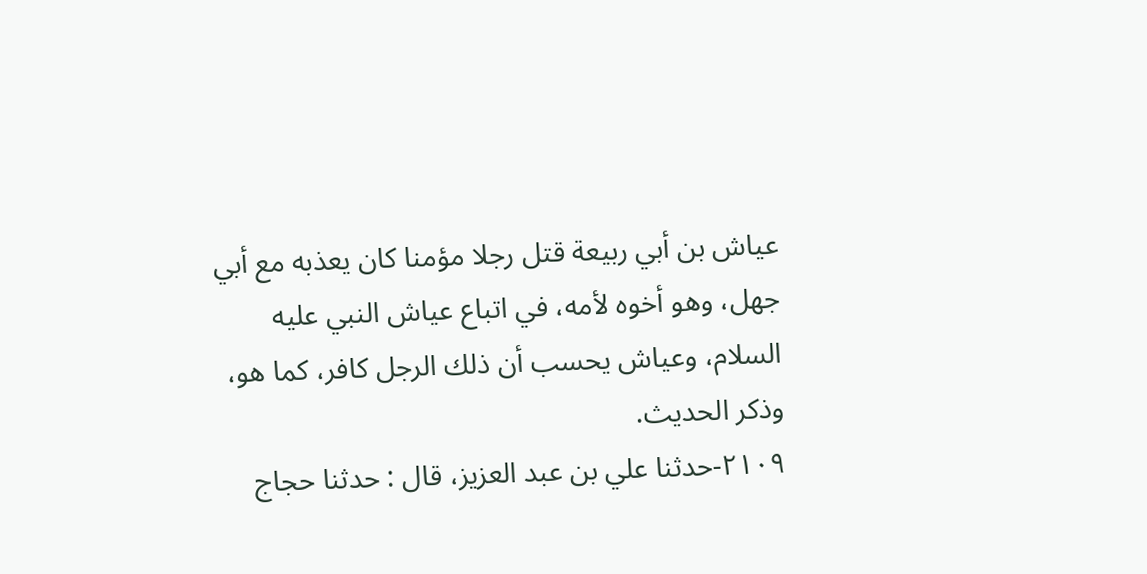عياش بن أبي ربيعة قتل رجلا مؤمنا كان يعذبه مع أبي جهل، وهو أخوه لأمه، في اتباع عياش النبي عليه السلام، وعياش يحسب أن ذلك الرجل كافر، كما هو، وذكر الحديث.
٢١٠٩-حدثنا علي بن عبد العزيز، قال : حدثنا حجاج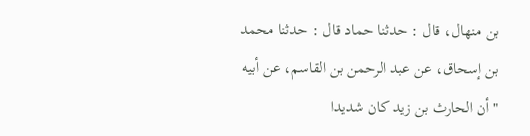بن منهال، قال : حدثنا حماد قال : حدثنا محمد بن إسحاق، عن عبد الرحمن بن القاسم، عن أبيه " أن الحارث بن زيد كان شديدا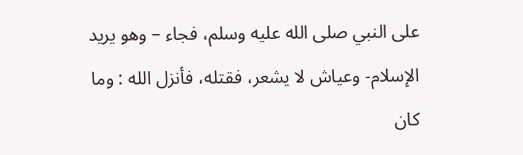على النبي صلى الله عليه وسلم، فجاء – وهو يريد الإسلام- وعياش لا يشعر، فقتله، فأنزل الله : وما كان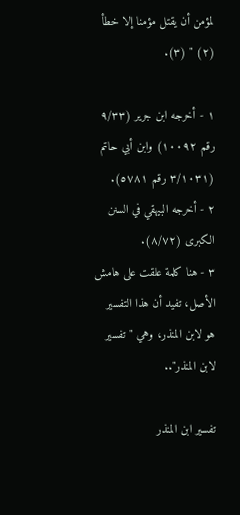لمؤمن أن يقتل مؤمنا إلا خطأ (٢) " (٣).

١ - أخرجه ابن جرير (٩/٣٣ رقم ١٠٠٩٢) وابن أبي حاتم (٣/١٠٣١ رقم ٥٧٨١).
٢ - أخرجه البيهقي في السنن الكبرى (٨/٧٢).
٣ - هنا كلمة علقت على هامش الأصل، تفيد أن هذا التفسير هو لابن المنذر، وهي "تفسير لابن المنذر"..

تفسير ابن المنذر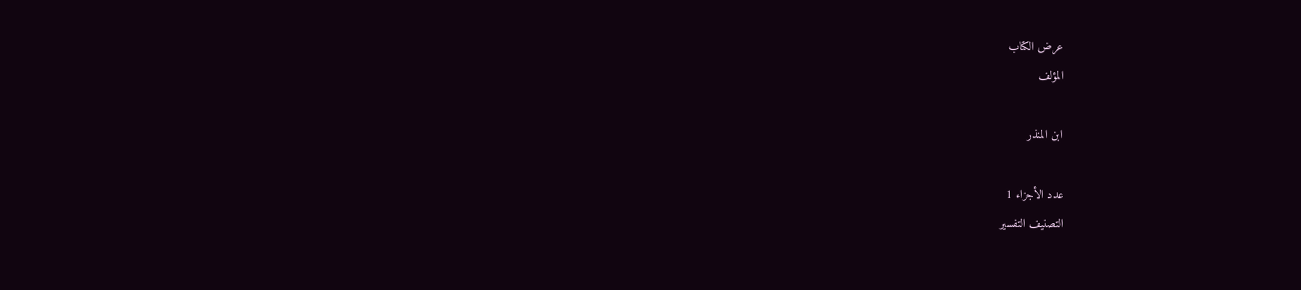عرض الكتاب
المؤلف

ابن المنذر

عدد الأجزاء 1
التصنيف التفسير